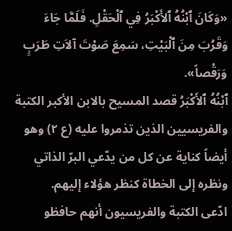«وَكَانَ ٱبْنُهُ ٱلأَكْبَرُ فِي ٱلْحَقْلِ. فَلَمَّا جَاءَ وَقَرُبَ مِنَ ٱلْبَيْتِ، سَمِعَ صَوْتَ آلاَتِ طَرَبٍ وَرَقْصاً».
ٱبْنُهُ ٱلأَكْبَرُ قصد المسيح بالابن الأكبر الكتبة والفريسيين الذين تذمروا عليه (ع ٢) وهو أيضاً كناية عن كل من يدّعي البرّ الذاتي ونظره إلى الخطاة كنظر هؤلاء إليهم.
ادّعى الكتبة والفريسيون أنهم حافظو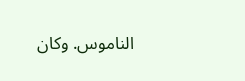الناموس. وكان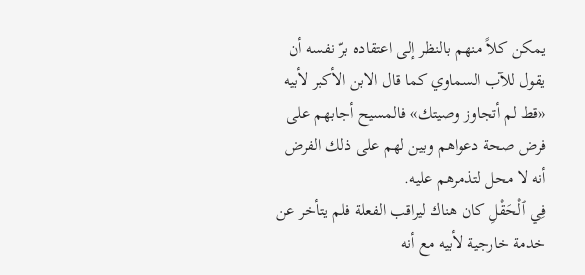يمكن كلاً منهم بالنظر إلى اعتقاده برّ نفسه أن يقول للآب السماوي كما قال الابن الأكبر لأبيه «قط لم أتجاوز وصيتك» فالمسيح أجابهم على فرض صحة دعواهم وبين لهم على ذلك الفرض أنه لا محل لتذمرهم عليه.
فِي ٱلْحَقْلِ كان هناك ليراقب الفعلة فلم يتأخر عن خدمة خارجية لأبيه مع أنه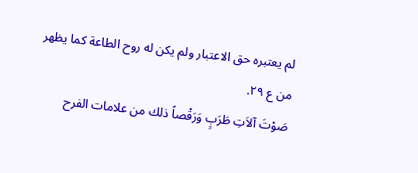لم يعتبره حق الاعتبار ولم يكن له روح الطاعة كما يظهر من ع ٢٩.
صَوْتَ آلاَتِ طَرَبٍ وَرَقْصاً ذلك من علامات الفرح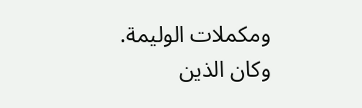ومكملات الوليمة. وكان الذين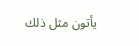يأتون مثل ذلك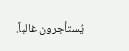يُستأجرون غالباً.